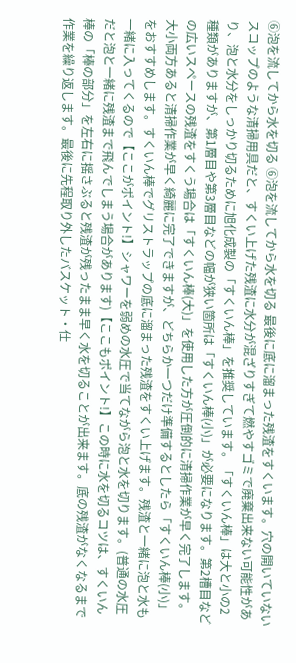⑥泡を流してから水を切る ⑥泡を流してから水を切る 最後に底に溜まった残渣をすくいます。穴の開いていないスコップのような清掃用具だと、すくい上げた残渣に水分が混ざりすぎて燃やすゴミで廃棄出来ない可能性があり、泡と水分をしっかり切るために旭化成製の「すくいん棒」を推奨しています。「すくいん棒」は大と小の2種類がありますが、第1層目や第3層目などの幅が狭い箇所は「すくいん棒(小)」が必要になります。第2槽目などの広いスペースの残渣をすくう場合は「すくいん棒(大)」を使用した方が圧倒的に清掃作業が早く完了します。大小両方あると清掃作業が早く綺麗に完了できますが、どちらか一つだけ準備するとしたら「すくいん棒(小)」をおすすめします。すくいん棒でグリストラップの底に溜まった残渣をすくい上げます。残渣と一緒に泡と水も一緒に入ってくるので【ここがポイント!】シャワーを弱めの水圧で当てながら泡と水を切ります。(普通の水圧だと泡と一緒に残渣まで飛んでしまう場合があります)【ここもポイント!】この時に水を切るコツは、すくいん棒の「棒の部分」を左右に揺さぶると残渣が残ったまま早く水を切ることが出来ます。底の残渣がなくなるまで作業を繰り返します。最後に先程取り外したバスケット・仕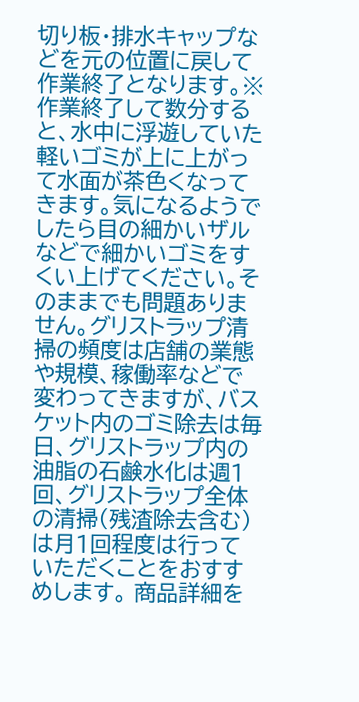切り板・排水キャップなどを元の位置に戻して作業終了となります。※作業終了して数分すると、水中に浮遊していた軽いゴミが上に上がって水面が茶色くなってきます。気になるようでしたら目の細かいザルなどで細かいゴミをすくい上げてください。そのままでも問題ありません。グリストラップ清掃の頻度は店舗の業態や規模、稼働率などで変わってきますが、バスケット内のゴミ除去は毎日、グリストラップ内の油脂の石鹸水化は週1回、グリストラップ全体の清掃(残渣除去含む)は月1回程度は行っていただくことをおすすめします。 商品詳細を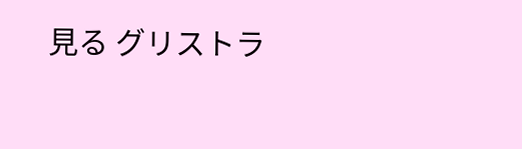見る グリストラ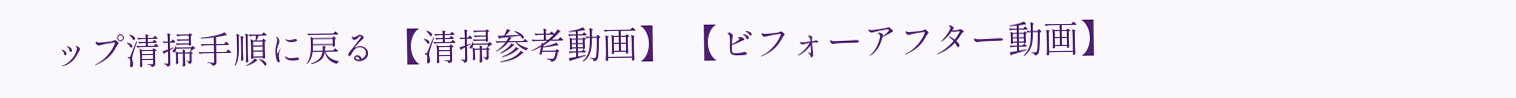ップ清掃手順に戻る 【清掃参考動画】 【ビフォーアフター動画】